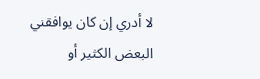لا أدري إن كان يوافقني البعض الكثير أو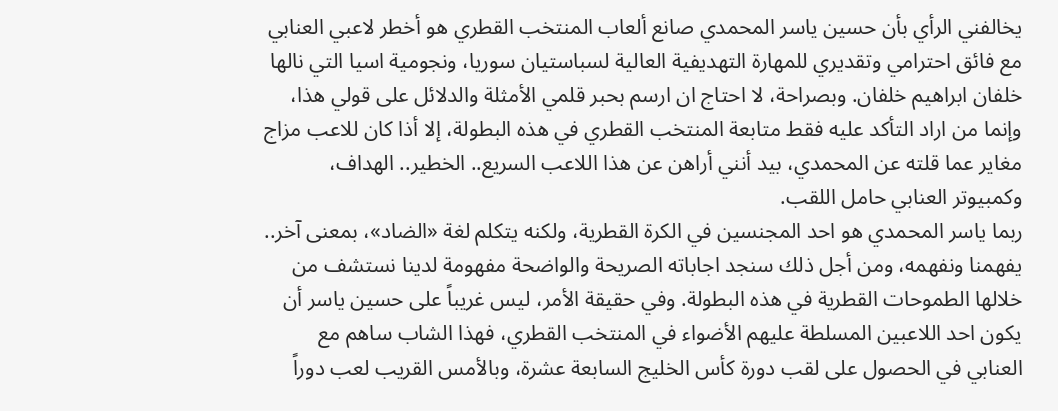يخالفني الرأي بأن حسين ياسر المحمدي صانع ألعاب المنتخب القطري هو أخطر لاعبي العنابي مع فائق احترامي وتقديري للمهارة التهديفية العالية لسباستيان سوريا، ونجومية اسيا التي نالها خلفان ابراهيم خلفان. وبصراحة، لا احتاج ان ارسم بحبر قلمي الأمثلة والدلائل على قولي هذا، وإنما من اراد التأكد عليه فقط متابعة المنتخب القطري في هذه البطولة، إلا أذا كان للاعب مزاج مغاير عما قلته عن المحمدي، بيد أنني أراهن عن هذا اللاعب السريع.. الخطير.. الهداف، وكمبيوتر العنابي حامل اللقب.
ربما ياسر المحمدي هو احد المجنسين في الكرة القطرية، ولكنه يتكلم لغة «الضاد»، بمعنى آخر.. يفهمنا ونفهمه، ومن أجل ذلك سنجد اجاباته الصريحة والواضحة مفهومة لدينا نستشف من خلالها الطموحات القطرية في هذه البطولة. وفي حقيقة الأمر، ليس غريباً على حسين ياسر أن يكون احد اللاعبين المسلطة عليهم الأضواء في المنتخب القطري، فهذا الشاب ساهم مع العنابي في الحصول على لقب دورة كأس الخليج السابعة عشرة، وبالأمس القريب لعب دوراً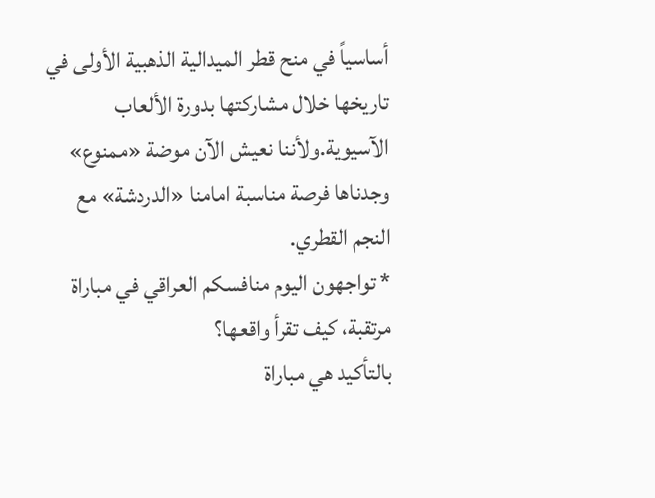أساسياً في منح قطر الميدالية الذهبية الأولى في تاريخها خلال مشاركتها بدورة الألعاب الآسيوية.ولأننا نعيش الآن موضة «ممنوع» وجدناها فرصة مناسبة امامنا «الدردشة» مع النجم القطري.
* تواجهون اليوم منافسكم العراقي في مباراة مرتقبة، كيف تقرأ واقعها؟
بالتأكيد هي مباراة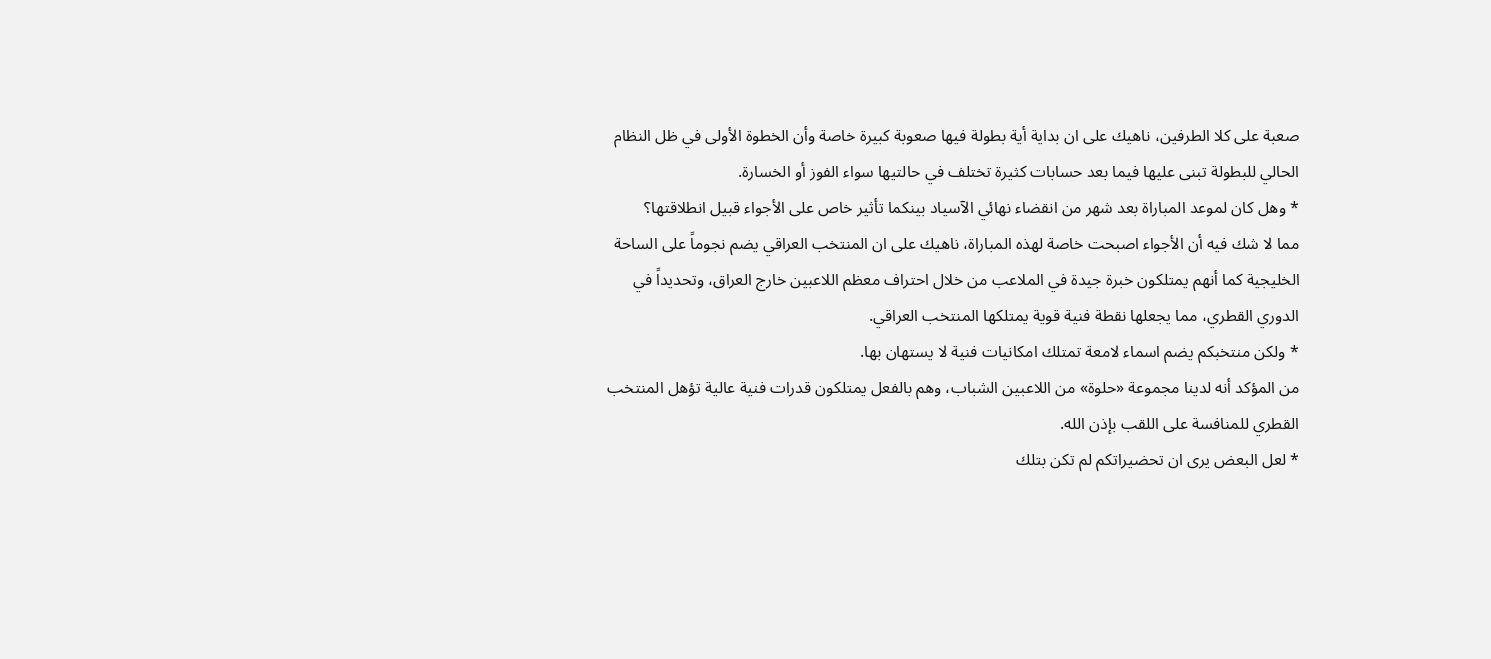صعبة على كلا الطرفين، ناهيك على ان بداية أية بطولة فيها صعوبة كبيرة خاصة وأن الخطوة الأولى في ظل النظام الحالي للبطولة تبنى عليها فيما بعد حسابات كثيرة تختلف في حالتيها سواء الفوز أو الخسارة.
* وهل كان لموعد المباراة بعد شهر من انقضاء نهائي الآسياد بينكما تأثير خاص على الأجواء قبيل انطلاقتها؟
مما لا شك فيه أن الأجواء اصبحت خاصة لهذه المباراة، ناهيك على ان المنتخب العراقي يضم نجوماً على الساحة الخليجية كما أنهم يمتلكون خبرة جيدة في الملاعب من خلال احتراف معظم اللاعبين خارج العراق، وتحديداً في الدوري القطري، مما يجعلها نقطة فنية قوية يمتلكها المنتخب العراقي.
* ولكن منتخبكم يضم اسماء لامعة تمتلك امكانيات فنية لا يستهان بها.
من المؤكد أنه لدينا مجموعة «حلوة» من اللاعبين الشباب، وهم بالفعل يمتلكون قدرات فنية عالية تؤهل المنتخب القطري للمنافسة على اللقب بإذن الله.
* لعل البعض يرى ان تحضيراتكم لم تكن بتلك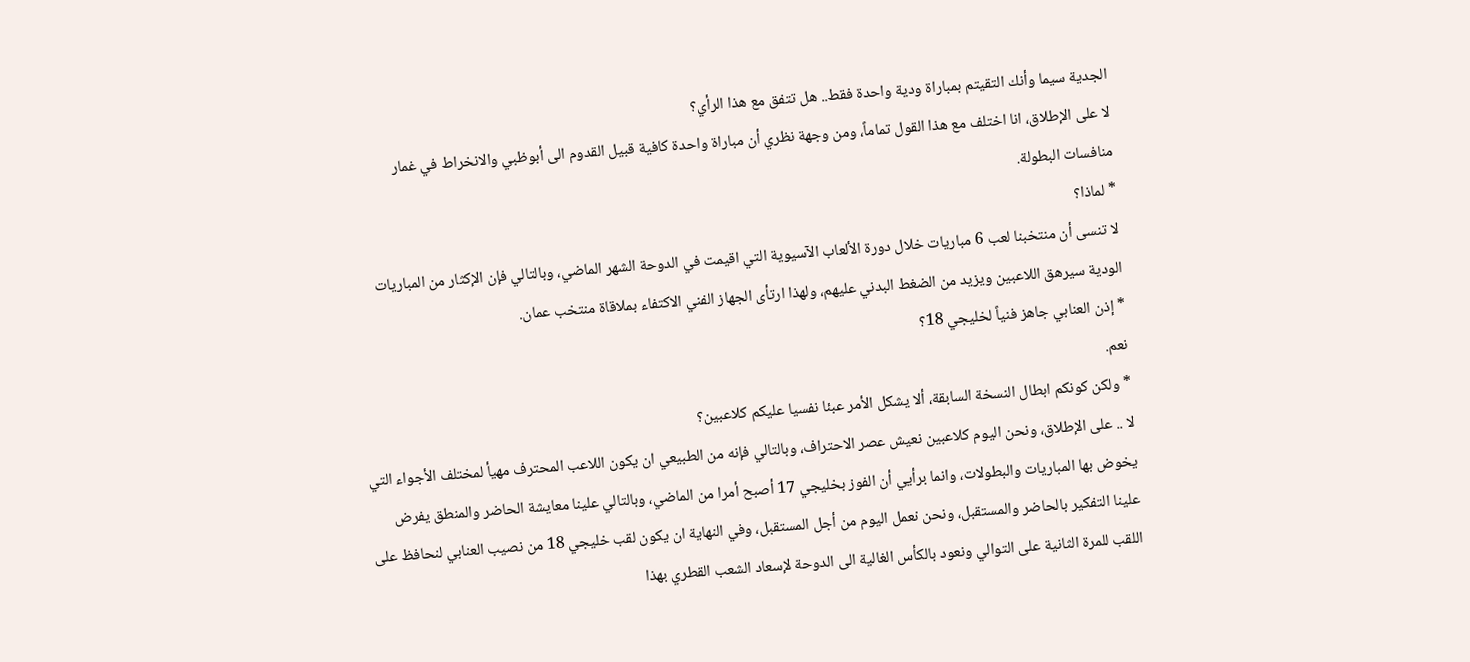الجدية سيما وأنك التقيتم بمباراة ودية واحدة فقط.. هل تتفق مع هذا الرأي؟
لا على الإطلاق، انا اختلف مع هذا القول تماماً، ومن وجهة نظري أن مباراة واحدة كافية قبيل القدوم الى أبوظبي والانخراط في غمار منافسات البطولة.
* لماذا؟
لا تنسى أن منتخبنا لعب 6 مباريات خلال دورة الألعاب الآسيوية التي اقيمت في الدوحة الشهر الماضي، وبالتالي فإن الإكثار من المباريات الودية سيرهق اللاعبين ويزيد من الضغط البدني عليهم، ولهذا ارتأى الجهاز الفني الاكتفاء بملاقاة منتخب عمان.
* إذن العنابي جاهز فنياً لخليجي 18؟
نعم.
* ولكن كونكم ابطال النسخة السابقة، ألا يشكل الأمر عبئا نفسيا عليكم كلاعبين؟
لا .. على الإطلاق، ونحن اليوم كلاعبين نعيش عصر الاحتراف، وبالتالي فإنه من الطبيعي ان يكون اللاعب المحترف مهيأ لمختلف الأجواء التي يخوض بها المباريات والبطولات، وانما برأيي أن الفوز بخليجي 17 أصبح أمرا من الماضي، وبالتالي علينا معايشة الحاضر والمنطق يفرض علينا التفكير بالحاضر والمستقبل، ونحن نعمل اليوم من أجل المستقبل، وفي النهاية ان يكون لقب خليجي 18 من نصيب العنابي لنحافظ على اللقب للمرة الثانية على التوالي ونعود بالكأس الغالية الى الدوحة لإسعاد الشعب القطري بهذا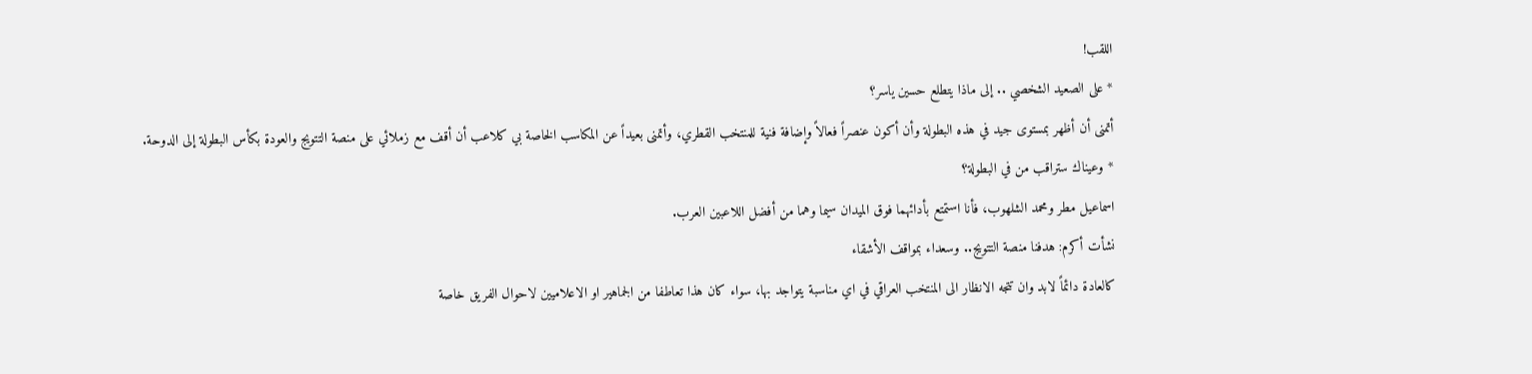اللقب!
* على الصعيد الشخصي .. إلى ماذا يتطلع حسين ياسر؟
أتمنى أن أظهر بمستوى جيد في هذه البطولة وأن أكون عنصراً فعالاً وإضافة فنية للمنتخب القطري، وأتمنى بعيداً عن المكاسب الخاصة بي كلاعب أن أقف مع زملائي على منصة التتويج والعودة بكأس البطولة إلى الدوحة.
* وعيناك ستراقب من في البطولة؟
اسماعيل مطر ومحمد الشلهوب، فأنا استمتع بأدائهما فوق الميدان سيما وهما من أفضل اللاعبين العرب.
نشأت أكرم: هدفنا منصة التتويج.. وسعداء بمواقف الأشقاء
كالعادة دائماً لابد وان تتجه الانظار الى المنتخب العراقي في اي مناسبة يتواجد بها، سواء كان هذا تعاطفا من الجماهير او الاعلاميين لاحوال الفريق خاصة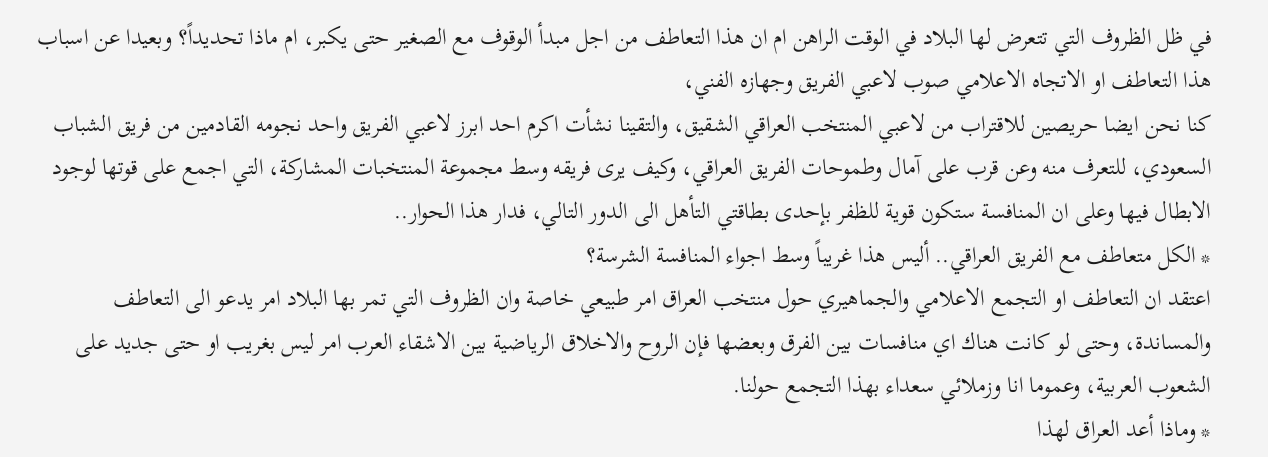في ظل الظروف التي تتعرض لها البلاد في الوقت الراهن ام ان هذا التعاطف من اجل مبدأ الوقوف مع الصغير حتى يكبر، ام ماذا تحديداً؟ وبعيدا عن اسباب هذا التعاطف او الاتجاه الاعلامي صوب لاعبي الفريق وجهازه الفني،
كنا نحن ايضا حريصين للاقتراب من لاعبي المنتخب العراقي الشقيق، والتقينا نشأت اكرم احد ابرز لاعبي الفريق واحد نجومه القادمين من فريق الشباب السعودي، للتعرف منه وعن قرب على آمال وطموحات الفريق العراقي، وكيف يرى فريقه وسط مجموعة المنتخبات المشاركة، التي اجمع على قوتها لوجود الابطال فيها وعلى ان المنافسة ستكون قوية للظفر بإحدى بطاقتي التأهل الى الدور التالي، فدار هذا الحوار..
* الكل متعاطف مع الفريق العراقي.. أليس هذا غريباً وسط اجواء المنافسة الشرسة؟
اعتقد ان التعاطف او التجمع الاعلامي والجماهيري حول منتخب العراق امر طبيعي خاصة وان الظروف التي تمر بها البلاد امر يدعو الى التعاطف والمساندة، وحتى لو كانت هناك اي منافسات بين الفرق وبعضها فإن الروح والاخلاق الرياضية بين الاشقاء العرب امر ليس بغريب او حتى جديد على الشعوب العربية، وعموما انا وزملائي سعداء بهذا التجمع حولنا.
* وماذا أعد العراق لهذا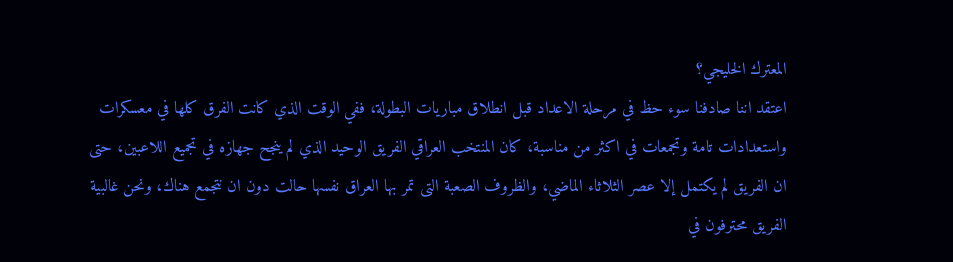المعترك الخليجي؟
اعتقد اننا صادفنا سوء حظ في مرحلة الاعداد قبل انطلاق مباريات البطولة، ففي الوقت الذي كانت الفرق كلها في معسكرات واستعدادات تامة وتجمعات في اكثر من مناسبة، كان المنتخب العراقي الفريق الوحيد الذي لم ينجح جهازه في تجميع اللاعبين، حتى ان الفريق لم يكتمل إلا عصر الثلاثاء الماضي، والظروف الصعبة التى تمر بها العراق نفسها حالت دون ان نتجمع هناك، ونحن غالبية الفريق محترفون في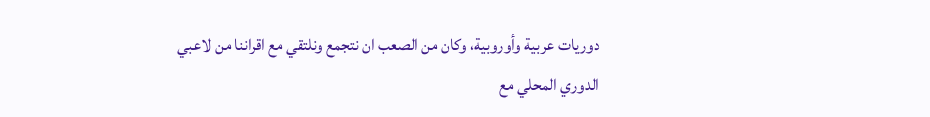دوريات عربية وأوروبية، وكان من الصعب ان نتجمع ونلتقي مع اقراننا من لاعبي الدوري المحلي مع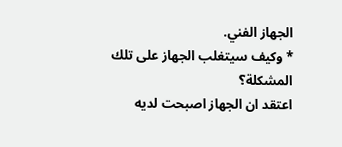الجهاز الفني.
* وكيف سيتغلب الجهاز على تلك المشكلة؟
اعتقد ان الجهاز اصبحت لديه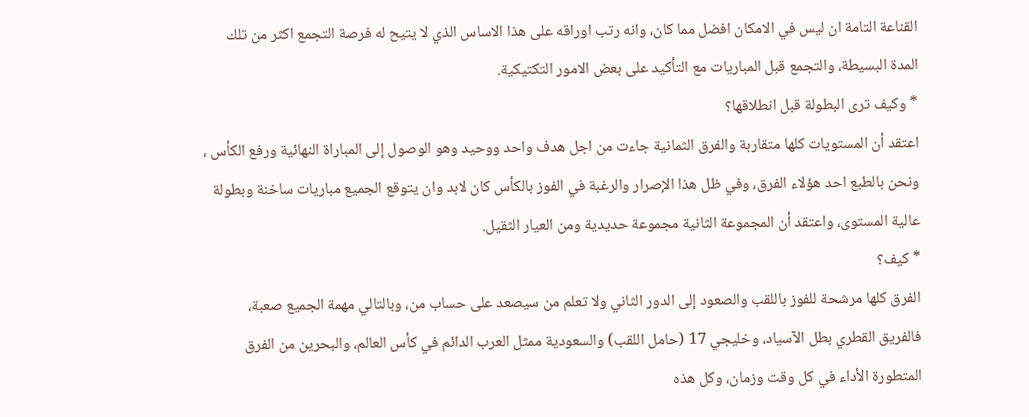القناعة التامة ان ليس في الامكان افضل مما كان، وانه رتب اوراقه على هذا الاساس الذي لا يتيح له فرصة التجمع اكثر من تلك المدة البسيطة، والتجمع قبل المباريات مع التأكيد على بعض الامور التكتيكية.
* وكيف ترى البطولة قبل انطلاقها؟
اعتقد أن المستويات كلها متقاربة والفرق الثمانية جاءت من اجل هدف واحد ووحيد وهو الوصول إلى المباراة النهائية ورفع الكأس ، ونحن بالطبع احد هؤلاء الفرق، وفي ظل هذا الإصرار والرغبة في الفوز بالكأس كان لابد وان يتوقع الجميع مباريات ساخنة وبطولة عالية المستوى، واعتقد أن المجموعة الثانية مجموعة حديدية ومن العيار الثقيل.
* كيف؟
الفرق كلها مرشحة للفوز باللقب والصعود إلى الدور الثاني ولا تعلم من سيصعد على حساب من، وبالتالي مهمة الجميع صعبة، فالفريق القطري بطل الآسياد، وخليجي 17 (حامل اللقب) والسعودية ممثل العرب الدائم في كأس العالم، والبحرين من الفرق المتطورة الأداء في كل وقت وزمان، وكل هذه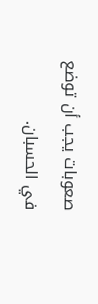صعوبات يجب أن توضع في الحسبان.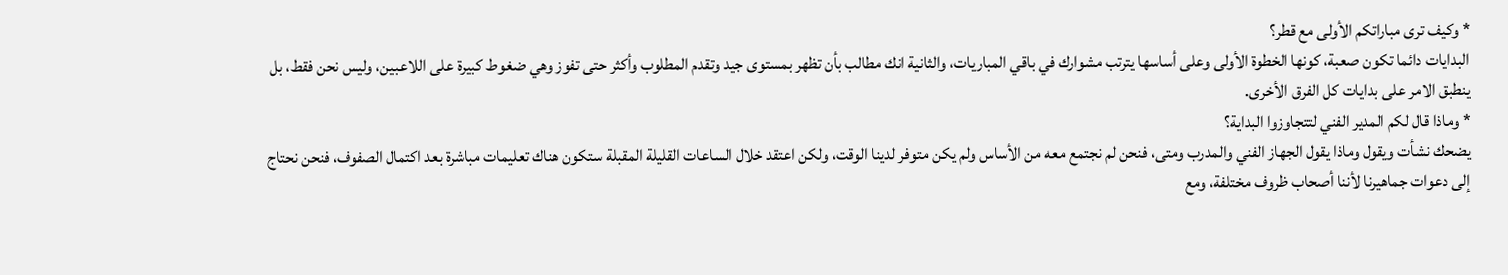* وكيف ترى مباراتكم الأولى مع قطر؟
البدايات دائما تكون صعبة، كونها الخطوة الأولى وعلى أساسها يترتب مشوارك في باقي المباريات، والثانية انك مطالب بأن تظهر بمستوى جيد وتقدم المطلوب وأكثر حتى تفوز وهي ضغوط كبيرة على اللاعبين، وليس نحن فقط، بل ينطبق الامر على بدايات كل الفرق الأخرى.
* وماذا قال لكم المدير الفني لتتجاوزوا البداية؟
يضحك نشأت ويقول وماذا يقول الجهاز الفني والمدرب ومتى، فنحن لم نجتمع معه من الأساس ولم يكن متوفر لدينا الوقت، ولكن اعتقد خلال الساعات القليلة المقبلة ستكون هناك تعليمات مباشرة بعد اكتمال الصفوف، فنحن نحتاج إلى دعوات جماهيرنا لأننا أصحاب ظروف مختلفة، ومع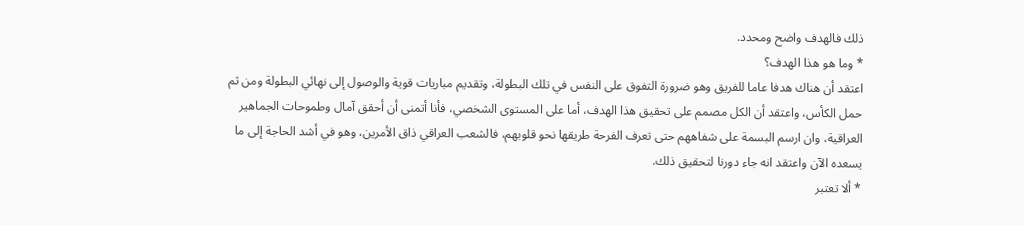ذلك فالهدف واضح ومحدد.
* وما هو هذا الهدف؟
اعتقد أن هناك هدفا عاما للفريق وهو ضرورة التفوق على النفس في تلك البطولة، وتقديم مباريات قوية والوصول إلى نهائي البطولة ومن ثم حمل الكأس، واعتقد أن الكل مصمم على تحقيق هذا الهدف، أما على المستوى الشخصي، فأنا أتمنى أن أحقق آمال وطموحات الجماهير العراقية، وان ارسم البسمة على شفاههم حتى تعرف الفرحة طريقها نحو قلوبهم، فالشعب العراقي ذاق الأمرين، وهو في أشد الحاجة إلى ما يسعده الآن واعتقد انه جاء دورنا لتحقيق ذلك.
* ألا تعتبر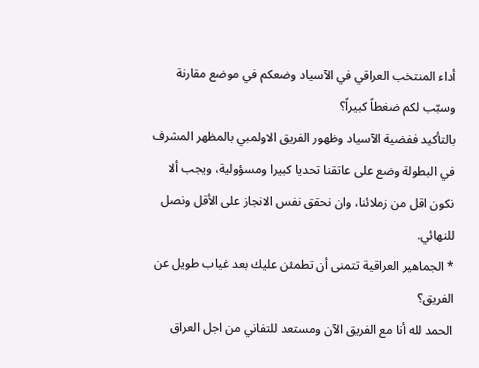أداء المنتخب العراقي في الآسياد وضعكم في موضع مقارنة وسبّب لكم ضغطاً كبيراً؟
بالتأكيد ففضية الآسياد وظهور الفريق الاولمبي بالمظهر المشرف في البطولة وضع على عاتقنا تحديا كبيرا ومسؤولية، ويجب ألا نكون اقل من زملائنا، وان نحقق نفس الانجاز على الأقل ونصل للنهائي.
* الجماهير العراقية تتمنى أن تطمئن عليك بعد غياب طويل عن الفريق؟
الحمد لله أنا مع الفريق الآن ومستعد للتفاني من اجل العراق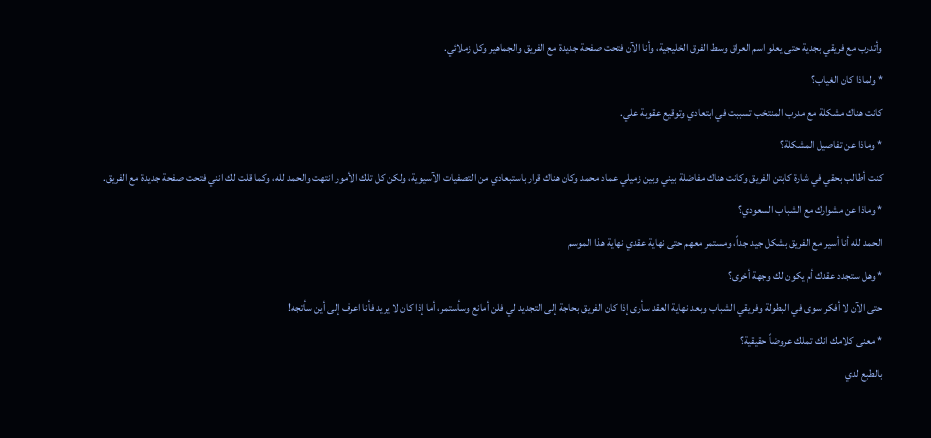وأتدرب مع فريقي بجدية حتى يعلو اسم العراق وسط الفرق الخليجية، وأنا الآن فتحت صفحة جديدة مع الفريق والجماهير وكل زملائي.
* ولماذا كان الغياب؟
كانت هناك مشكلة مع مدرب المنتخب تسببت في ابتعادي وتوقيع عقوبة علي.
* وماذا عن تفاصيل المشكلة؟
كنت أطالب بحقي في شارة كابتن الفريق وكانت هناك مفاضلة بيني وبين زميلي عماد محمد وكان هناك قرار باستبعادي من التصفيات الآسيوية، ولكن كل تلك الأمور انتهت والحمد لله، وكما قلت لك انني فتحت صفحة جديدة مع الفريق.
* وماذا عن مشوارك مع الشباب السعودي؟
الحمد لله أنا أسير مع الفريق بشكل جيد جداً، ومستمر معهم حتى نهاية عقدي نهاية هذا الموسم
* وهل ستجدد عقدك أم يكون لك وجهة أخرى؟
حتى الآن لا أفكر سوى في البطولة وفريقي الشباب وبعد نهاية العقد سأرى إذا كان الفريق بحاجة إلى التجديد لي فلن أمانع وسأستمر، أما إذا كان لا يريد فأنا اعرف إلى أين سأتجه!
* معنى كلامك انك تملك عروضاً حقيقية؟
بالطبع لدي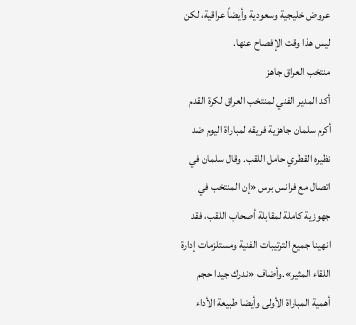عروض خليجية وسعودية وأيضاً عراقية، لكن ليس هذا وقت الإفصاح عنها.
منتخب العراق جاهز
أكد المدير الفني لمنتخب العراق لكرة القدم أكرم سلمان جاهزية فريقه لمباراة اليوم ضد نظيره القطري حامل اللقب. وقال سلمان في اتصال مع فرانس برس «إن المنتخب في جهوزية كاملة لمقابلة أصحاب اللقب، فقد انهينا جميع الترتيبات الفنية ومستلزمات إدارة اللقاء المثير».وأضاف «ندرك جيدا حجم أهمية المباراة الأولى وأيضا طبيعة الأداء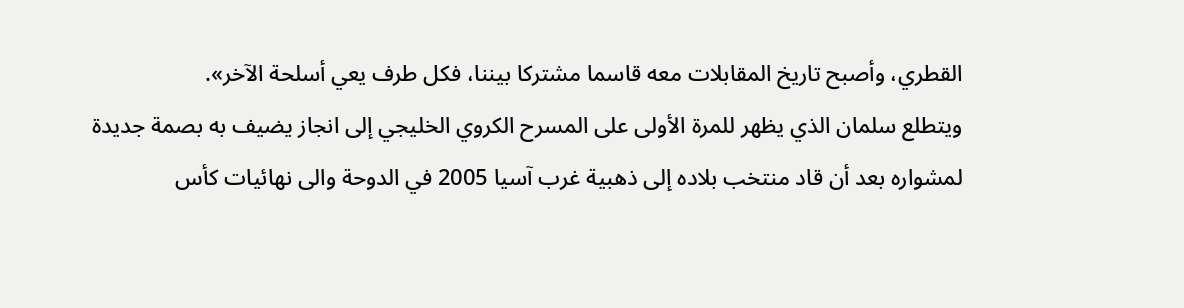القطري، وأصبح تاريخ المقابلات معه قاسما مشتركا بيننا، فكل طرف يعي أسلحة الآخر».
ويتطلع سلمان الذي يظهر للمرة الأولى على المسرح الكروي الخليجي إلى انجاز يضيف به بصمة جديدة لمشواره بعد أن قاد منتخب بلاده إلى ذهبية غرب آسيا 2005 في الدوحة والى نهائيات كأس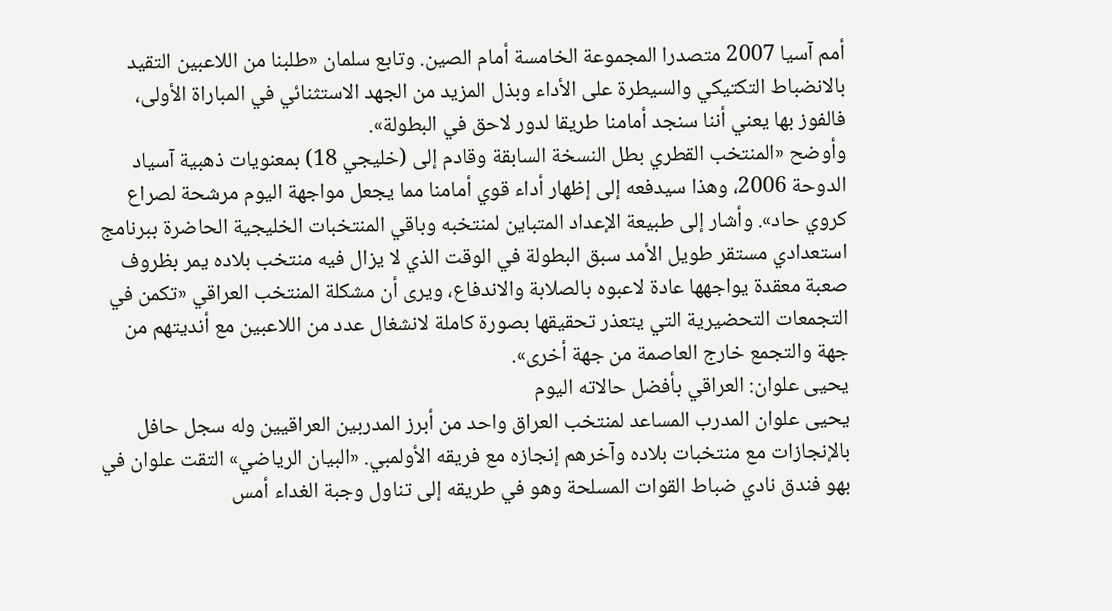أمم آسيا 2007 متصدرا المجموعة الخامسة أمام الصين. وتابع سلمان «طلبنا من اللاعبين التقيد بالانضباط التكتيكي والسيطرة على الأداء وبذل المزيد من الجهد الاستثنائي في المباراة الأولى، فالفوز بها يعني أننا سنجد أمامنا طريقا لدور لاحق في البطولة».
وأوضح «المنتخب القطري بطل النسخة السابقة وقادم إلى (خليجي 18) بمعنويات ذهبية آسياد الدوحة 2006، وهذا سيدفعه إلى إظهار أداء قوي أمامنا مما يجعل مواجهة اليوم مرشحة لصراع كروي حاد». وأشار إلى طبيعة الإعداد المتباين لمنتخبه وباقي المنتخبات الخليجية الحاضرة ببرنامج استعدادي مستقر طويل الأمد سبق البطولة في الوقت الذي لا يزال فيه منتخب بلاده يمر بظروف صعبة معقدة يواجهها عادة لاعبوه بالصلابة والاندفاع، ويرى أن مشكلة المنتخب العراقي «تكمن في التجمعات التحضيرية التي يتعذر تحقيقها بصورة كاملة لانشغال عدد من اللاعبين مع أنديتهم من جهة والتجمع خارج العاصمة من جهة أخرى».
يحيى علوان: العراقي بأفضل حالاته اليوم
يحيى علوان المدرب المساعد لمنتخب العراق واحد من أبرز المدربين العراقيين وله سجل حافل بالإنجازات مع منتخبات بلاده وآخرهم إنجازه مع فريقه الأولمبي. «البيان الرياضي» التقت علوان في بهو فندق نادي ضباط القوات المسلحة وهو في طريقه إلى تناول وجبة الغداء أمس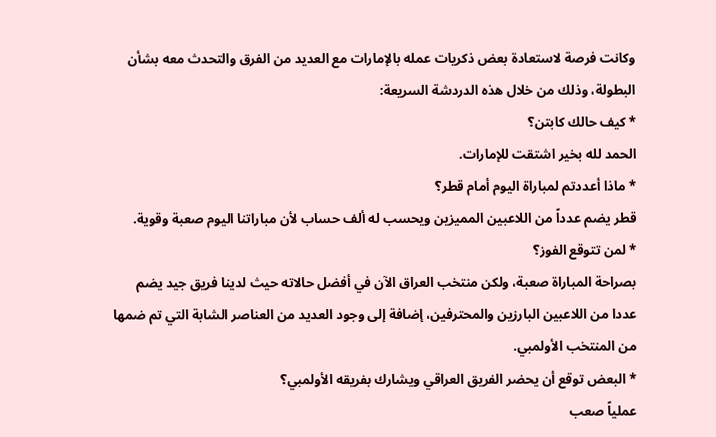وكانت فرصة لاستعادة بعض ذكريات عمله بالإمارات مع العديد من الفرق والتحدث معه بشأن البطولة، وذلك من خلال هذه الدردشة السريعة:
* كيف حالك كابتن؟
الحمد لله بخير اشتقت للإمارات.
* ماذا أعددتم لمباراة اليوم أمام قطر؟
قطر يضم عدداً من اللاعبين المميزين ويحسب له ألف حساب لأن مباراتنا اليوم صعبة وقوية.
* لمن تتوقع الفوز؟
بصراحة المباراة صعبة، ولكن منتخب العراق الآن في أفضل حالاته حيث لدينا فريق جيد يضم عددا من اللاعبين البارزين والمحترفين، إضافة إلى وجود العديد من العناصر الشابة التي تم ضمها من المنتخب الأولمبي.
* البعض توقع أن يحضر الفريق العراقي ويشارك بفريقه الأولمبي؟
عملياً صعب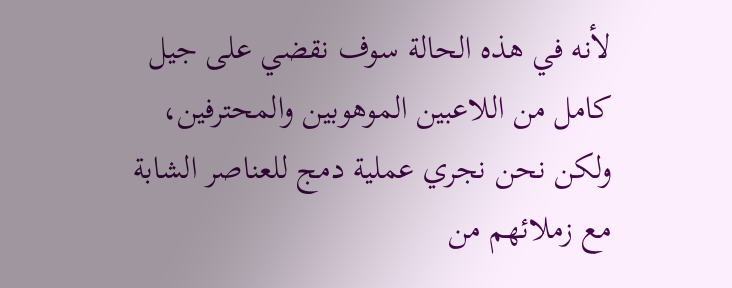لأنه في هذه الحالة سوف نقضي على جيل كامل من اللاعبين الموهوبين والمحترفين، ولكن نحن نجري عملية دمج للعناصر الشابة مع زملائهم من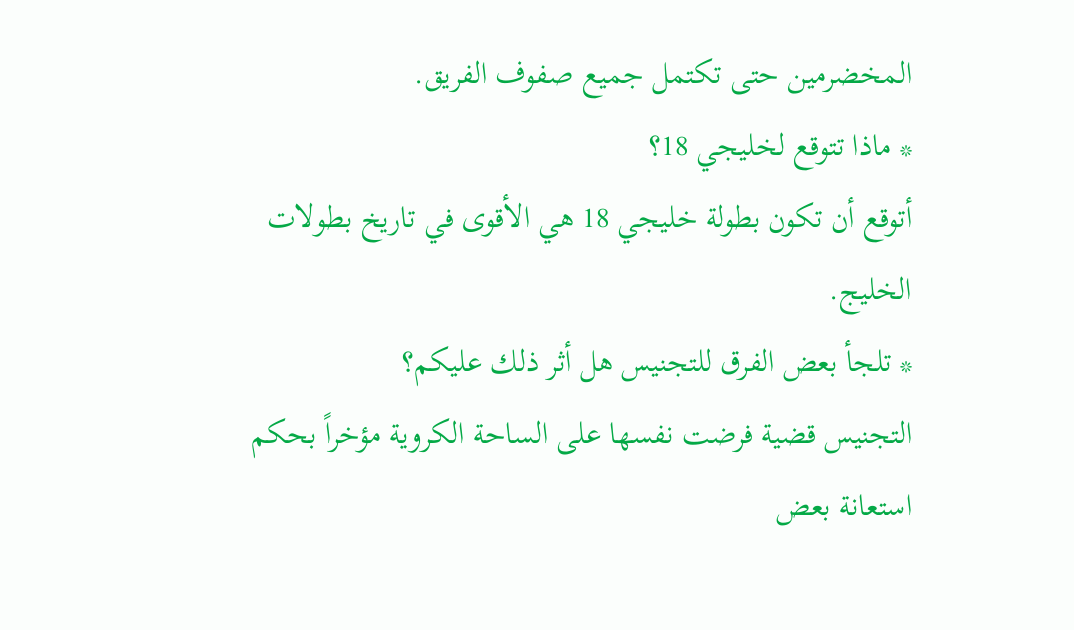المخضرمين حتى تكتمل جميع صفوف الفريق.
* ماذا تتوقع لخليجي 18؟
أتوقع أن تكون بطولة خليجي 18 هي الأقوى في تاريخ بطولات الخليج.
* تلجأ بعض الفرق للتجنيس هل أثر ذلك عليكم؟
التجنيس قضية فرضت نفسها على الساحة الكروية مؤخراً بحكم استعانة بعض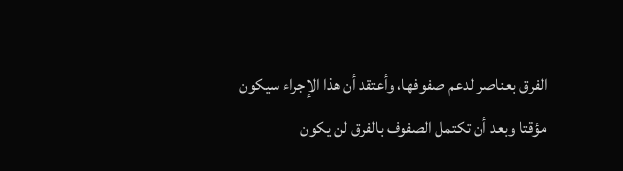الفرق بعناصر لدعم صفوفها، وأعتقد أن هذا الإجراء سيكون مؤقتا وبعد أن تكتمل الصفوف بالفرق لن يكون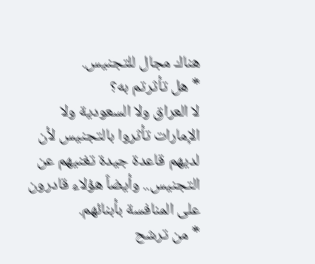هناك مجال للتجنيس.
* هل تأثرتم به؟
لا العراق ولا السعودية ولا الإمارات تأثروا بالتجنيس لأن لديهم قاعدة جيدة تغنيهم عن التجنيس.. وأيضاً هؤلاء قادرون على المنافسة بأبنائهم.
* من ترشح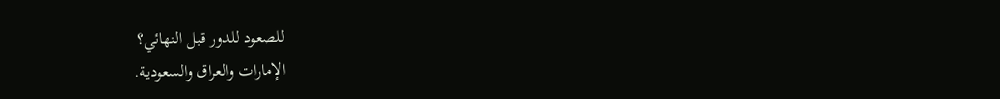للصعود للدور قبل النهائي؟
الإمارات والعراق والسعودية.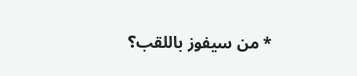* من سيفوز باللقب؟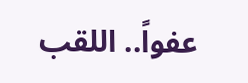عفواً.. اللقب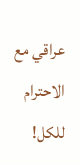عراقي مع الاحترام للكل!